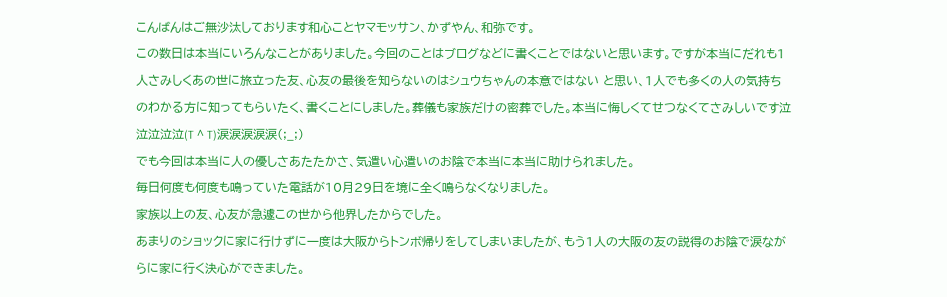こんばんはご無沙汰しております和心ことヤマモッサン、かずやん、和弥です。
この数日は本当にいろんなことがありました。今回のことはブログなどに書くことではないと思います。ですが本当にだれも1人さみしくあの世に旅立った友、心友の最後を知らないのはシュウちゃんの本意ではない と思い、1人でも多くの人の気持ちのわかる方に知ってもらいたく、書くことにしました。葬儀も家族だけの密葬でした。本当に悔しくてせつなくてさみしいです泣泣泣泣泣(T ^ T)涙涙涙涙涙(;_;)
でも今回は本当に人の優しさあたたかさ、気遣い心遣いのお陰で本当に本当に助けられました。
毎日何度も何度も鳴っていた電話が10月29日を境に全く鳴らなくなりました。
家族以上の友、心友が急遽この世から他界したからでした。
あまりのショックに家に行けずに一度は大阪からトンボ帰りをしてしまいましたが、もう1人の大阪の友の説得のお陰で涙ながらに家に行く決心ができました。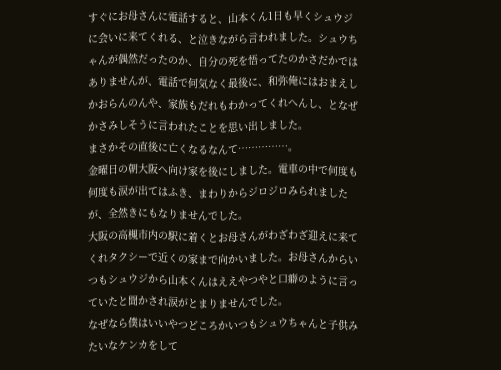すぐにお母さんに電話すると、山本くん1日も早くシュウジに会いに来てくれる、と泣きながら言われました。シュウちゃんが偶然だったのか、自分の死を悟ってたのかさだかではありませんが、電話で何気なく最後に、和弥俺にはおまえしかおらんのんや、家族もだれもわかってくれへんし、となぜかさみしそうに言われたことを思い出しました。
まさかその直後に亡くなるなんて……………。
金曜日の朝大阪へ向け家を後にしました。電車の中で何度も何度も涙が出てはふき、まわりからジロジロみられましたが、全然きにもなりませんでした。
大阪の高槻市内の駅に着くとお母さんがわざわざ迎えに来てくれタクシーで近くの家まで向かいました。お母さんからいつもシュウジから山本くんはええやつやと口癖のように言っていたと聞かされ涙がとまりませんでした。
なぜなら僕はいいやつどころかいつもシュウちゃんと子供みたいなケンカをして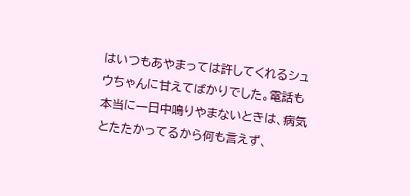はいつもあやまっては許してくれるシュウちゃんに甘えてばかりでした。電話も本当に一日中鳴りやまないときは、病気とたたかってるから何も言えず、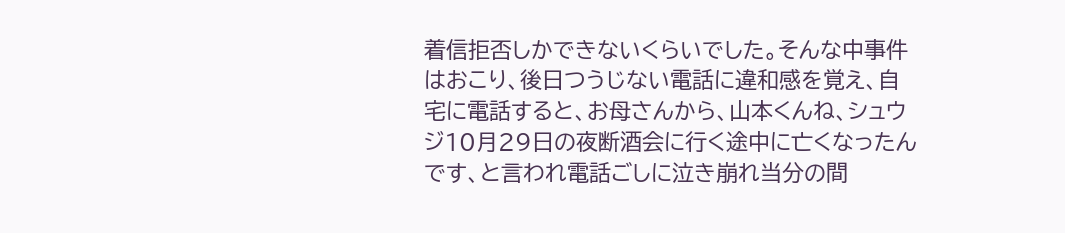着信拒否しかできないくらいでした。そんな中事件はおこり、後日つうじない電話に違和感を覚え、自宅に電話すると、お母さんから、山本くんね、シュウジ10月29日の夜断酒会に行く途中に亡くなったんです、と言われ電話ごしに泣き崩れ当分の間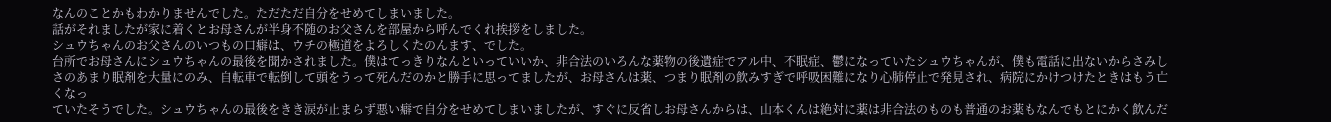なんのことかもわかりませんでした。ただただ自分をせめてしまいました。
話がそれましたが家に着くとお母さんが半身不随のお父さんを部屋から呼んでくれ挨拶をしました。
シュウちゃんのお父さんのいつもの口癖は、ウチの極道をよろしくたのんます、でした。
台所でお母さんにシュウちゃんの最後を聞かされました。僕はてっきりなんといっていいか、非合法のいろんな薬物の後遺症でアル中、不眠症、鬱になっていたシュウちゃんが、僕も電話に出ないからさみしさのあまり眠剤を大量にのみ、自転車で転倒して頭をうって死んだのかと勝手に思ってましたが、お母さんは薬、つまり眠剤の飲みすぎで呼吸困難になり心肺停止で発見され、病院にかけつけたときはもう亡くなっ
ていたそうでした。シュウちゃんの最後をきき涙が止まらず悪い癖で自分をせめてしまいましたが、すぐに反省しお母さんからは、山本くんは絶対に薬は非合法のものも普通のお薬もなんでもとにかく飲んだ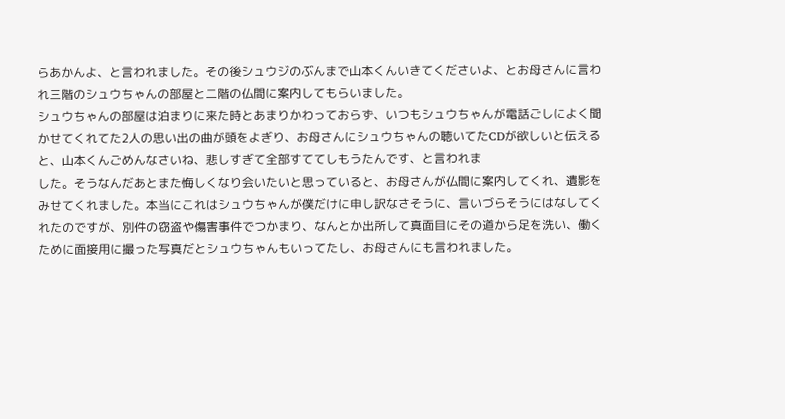らあかんよ、と言われました。その後シュウジのぶんまで山本くんいきてくださいよ、とお母さんに言われ三階のシュウちゃんの部屋と二階の仏間に案内してもらいました。
シュウちゃんの部屋は泊まりに来た時とあまりかわっておらず、いつもシュウちゃんが電話ごしによく聞かせてくれてた2人の思い出の曲が頭をよぎり、お母さんにシュウちゃんの聴いてたCDが欲しいと伝えると、山本くんごめんなさいね、悲しすぎて全部すててしもうたんです、と言われま
した。そうなんだあとまた悔しくなり会いたいと思っていると、お母さんが仏間に案内してくれ、遺影をみせてくれました。本当にこれはシュウちゃんが僕だけに申し訳なさそうに、言いづらそうにはなしてくれたのですが、別件の窃盗や傷害事件でつかまり、なんとか出所して真面目にその道から足を洗い、働くために面接用に撮った写真だとシュウちゃんもいってたし、お母さんにも言われました。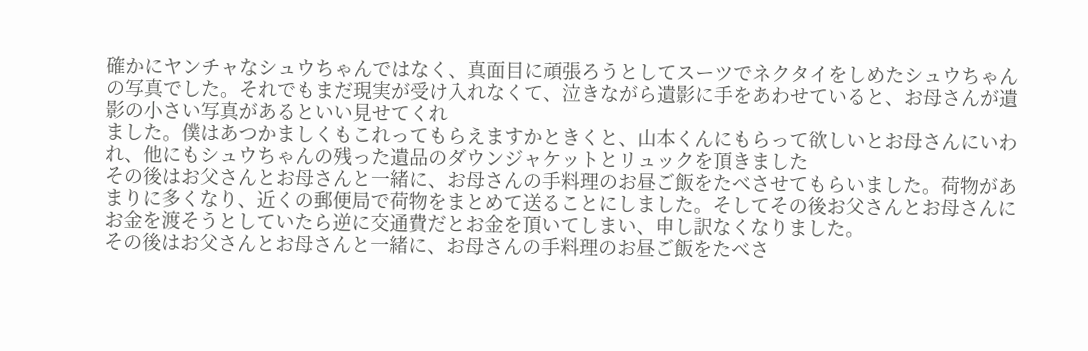確かにヤンチャなシュウちゃんではなく、真面目に頑張ろうとしてスーツでネクタイをしめたシュウちゃんの写真でした。それでもまだ現実が受け入れなくて、泣きながら遺影に手をあわせていると、お母さんが遺影の小さい写真があるといい見せてくれ
ました。僕はあつかましくもこれってもらえますかときくと、山本くんにもらって欲しいとお母さんにいわれ、他にもシュウちゃんの残った遺品のダウンジャケットとリュックを頂きました
その後はお父さんとお母さんと一緒に、お母さんの手料理のお昼ご飯をたべさせてもらいました。荷物があまりに多くなり、近くの郵便局で荷物をまとめて送ることにしました。そしてその後お父さんとお母さんにお金を渡そうとしていたら逆に交通費だとお金を頂いてしまい、申し訳なくなりました。
その後はお父さんとお母さんと一緒に、お母さんの手料理のお昼ご飯をたべさ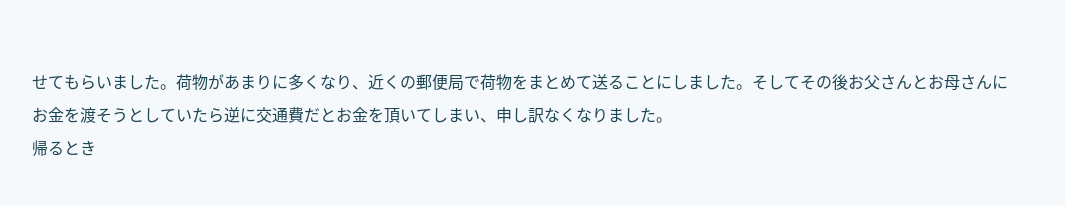せてもらいました。荷物があまりに多くなり、近くの郵便局で荷物をまとめて送ることにしました。そしてその後お父さんとお母さんにお金を渡そうとしていたら逆に交通費だとお金を頂いてしまい、申し訳なくなりました。
帰るとき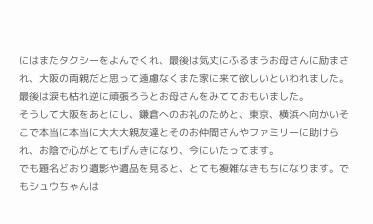にはまたタクシーをよんでくれ、最後は気丈にふるまうお母さんに励まされ、大阪の両親だと思って遠慮なくまた家に来て欲しいといわれました。最後は涙も枯れ逆に頑張ろうとお母さんをみてておもいました。
そうして大阪をあとにし、鎌倉へのお礼のためと、東京、横浜へ向かいそこで本当に本当に大大大親友達とそのお仲間さんやファミリーに助けられ、お陰で心がとてもげんきになり、今にいたってます。
でも題名どおり遺影や遺品を見ると、とても複雑なきもちになります。でもシュウちゃんは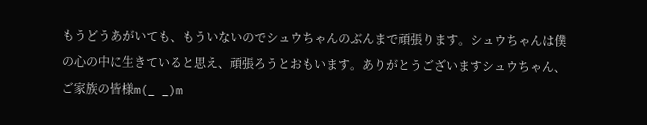もうどうあがいても、もういないのでシュウちゃんのぶんまで頑張ります。シュウちゃんは僕の心の中に生きていると思え、頑張ろうとおもいます。ありがとうございますシュウちゃん、ご家族の皆様m(_ _)m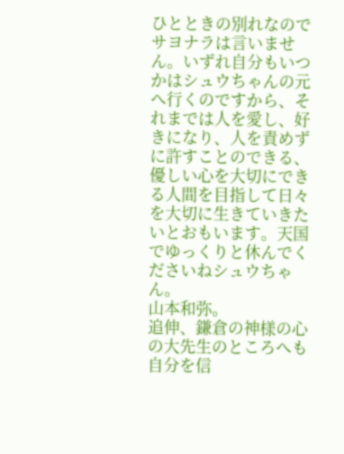ひとときの別れなのでサヨナラは言いません。いずれ自分もいつかはシュウちゃんの元へ行くのですから、それまでは人を愛し、好きになり、人を責めずに許すことのできる、優しい心を大切にできる人間を目指して日々を大切に生きていきたいとおもいます。天国でゆっくりと休んでくださいねシュウちゃん。
山本和弥。
追伸、鎌倉の神様の心の大先生のところへも自分を信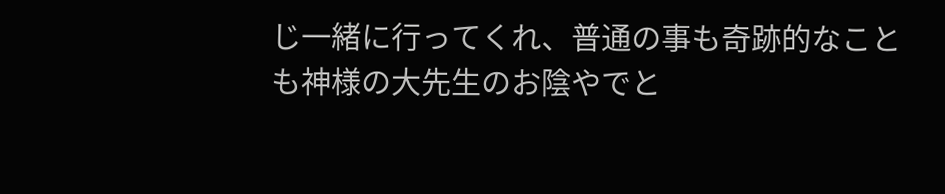じ一緒に行ってくれ、普通の事も奇跡的なことも神様の大先生のお陰やでと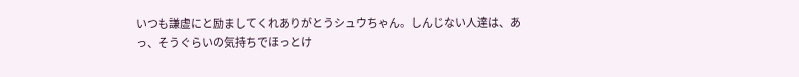いつも謙虚にと励ましてくれありがとうシュウちゃん。しんじない人達は、あっ、そうぐらいの気持ちでほっとけ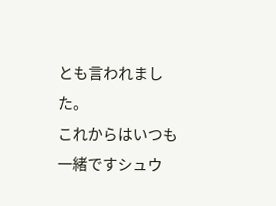とも言われました。
これからはいつも一緒ですシュウ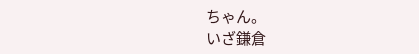ちゃん。
いざ鎌倉